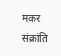मकर संक्रांति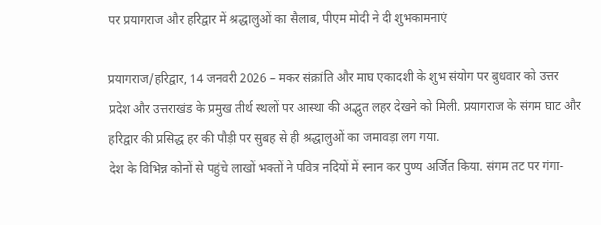पर प्रयागराज और हरिद्वार में श्रद्धालुओं का सैलाब, पीएम मोदी ने दी शुभकामनाएं

प्रयागराज/हरिद्वार, 14 जनवरी 2026 – मकर संक्रांति और माघ एकादशी के शुभ संयोग पर बुधवार को उत्तर प्रदेश और उत्तराखंड के प्रमुख तीर्थ स्थलों पर आस्था की अद्भुत लहर देखने को मिली. प्रयागराज के संगम घाट और हरिद्वार की प्रसिद्ध हर की पौड़ी पर सुबह से ही श्रद्धालुओं का जमावड़ा लग गया.
देश के विभिन्न कोनों से पहुंचे लाखों भक्तों ने पवित्र नदियों में स्नान कर पुण्य अर्जित किया. संगम तट पर गंगा-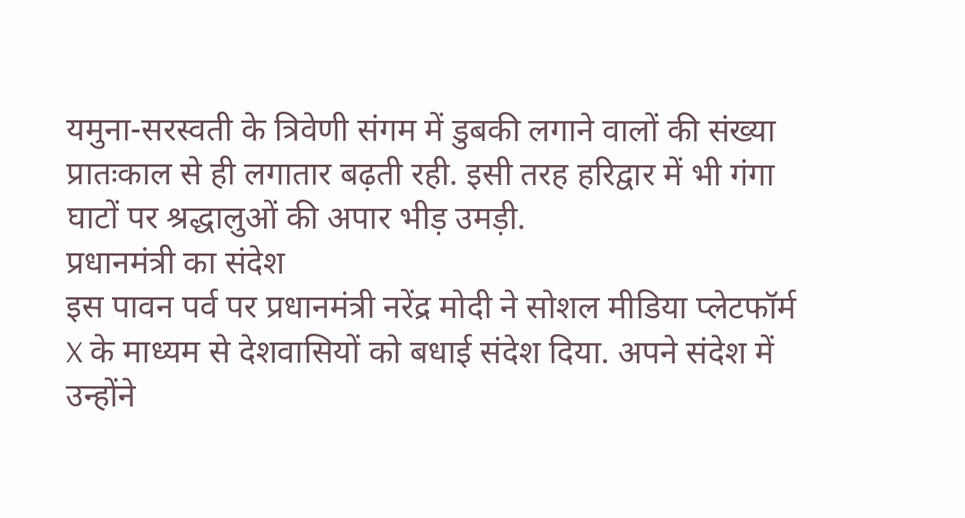यमुना-सरस्वती के त्रिवेणी संगम में डुबकी लगाने वालों की संख्या प्रातःकाल से ही लगातार बढ़ती रही. इसी तरह हरिद्वार में भी गंगा घाटों पर श्रद्धालुओं की अपार भीड़ उमड़ी.
प्रधानमंत्री का संदेश
इस पावन पर्व पर प्रधानमंत्री नरेंद्र मोदी ने सोशल मीडिया प्लेटफॉर्म X के माध्यम से देशवासियों को बधाई संदेश दिया. अपने संदेश में उन्होंने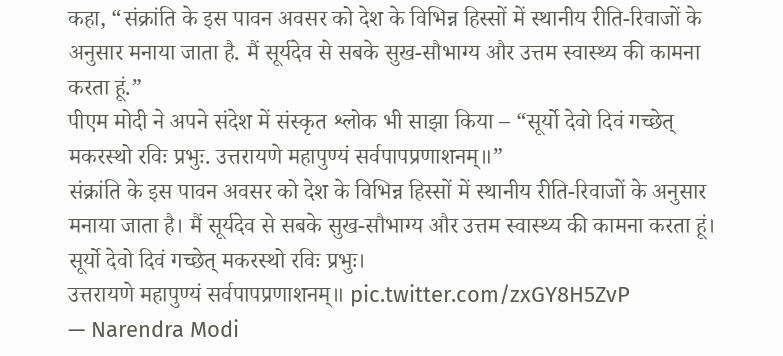कहा, “संक्रांति के इस पावन अवसर को देश के विभिन्न हिस्सों में स्थानीय रीति-रिवाजों के अनुसार मनाया जाता है. मैं सूर्यदेव से सबके सुख-सौभाग्य और उत्तम स्वास्थ्य की कामना करता हूं.”
पीएम मोदी ने अपने संदेश में संस्कृत श्लोक भी साझा किया – “सूर्यो देवो दिवं गच्छेत् मकरस्थो रविः प्रभुः. उत्तरायणे महापुण्यं सर्वपापप्रणाशनम्॥”
संक्रांति के इस पावन अवसर को देश के विभिन्न हिस्सों में स्थानीय रीति-रिवाजों के अनुसार मनाया जाता है। मैं सूर्यदेव से सबके सुख-सौभाग्य और उत्तम स्वास्थ्य की कामना करता हूं।
सूर्यो देवो दिवं गच्छेत् मकरस्थो रविः प्रभुः।
उत्तरायणे महापुण्यं सर्वपापप्रणाशनम्॥ pic.twitter.com/zxGY8H5ZvP
— Narendra Modi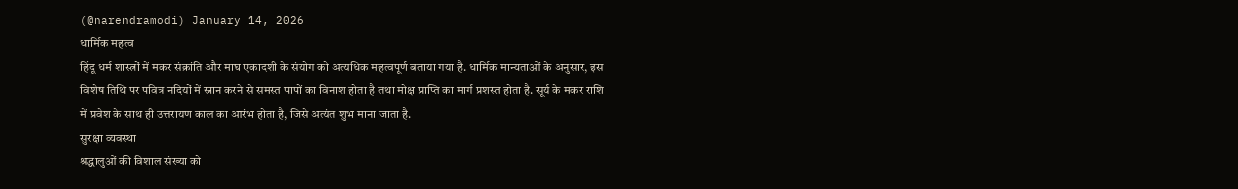(@narendramodi) January 14, 2026
धार्मिक महत्व
हिंदू धर्म शास्त्रों में मकर संक्रांति और माघ एकादशी के संयोग को अत्यधिक महत्वपूर्ण बताया गया है. धार्मिक मान्यताओं के अनुसार, इस विशेष तिथि पर पवित्र नदियों में स्नान करने से समस्त पापों का विनाश होता है तथा मोक्ष प्राप्ति का मार्ग प्रशस्त होता है. सूर्य के मकर राशि में प्रवेश के साथ ही उत्तरायण काल का आरंभ होता है, जिसे अत्यंत शुभ माना जाता है.
सुरक्षा व्यवस्था
श्रद्धालुओं की विशाल संख्या को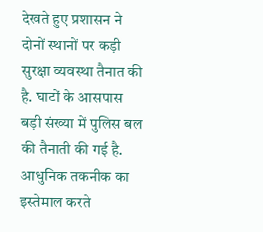देखते हुए प्रशासन ने दोनों स्थानों पर कड़ी सुरक्षा व्यवस्था तैनात की है. घाटों के आसपास बड़ी संख्या में पुलिस बल की तैनाती की गई है. आधुनिक तकनीक का इस्तेमाल करते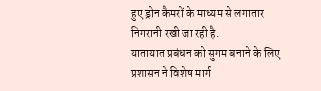हुए ड्रोन कैमरों के माध्यम से लगातार निगरानी रखी जा रही है.
यातायात प्रबंधन को सुगम बनाने के लिए प्रशासन ने विशेष मार्ग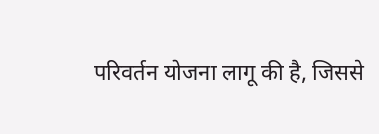परिवर्तन योजना लागू की है, जिससे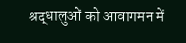श्रद्धालुओं को आवागमन में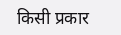किसी प्रकार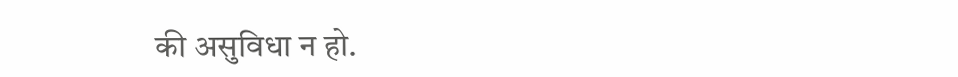की असुविधा न हो.